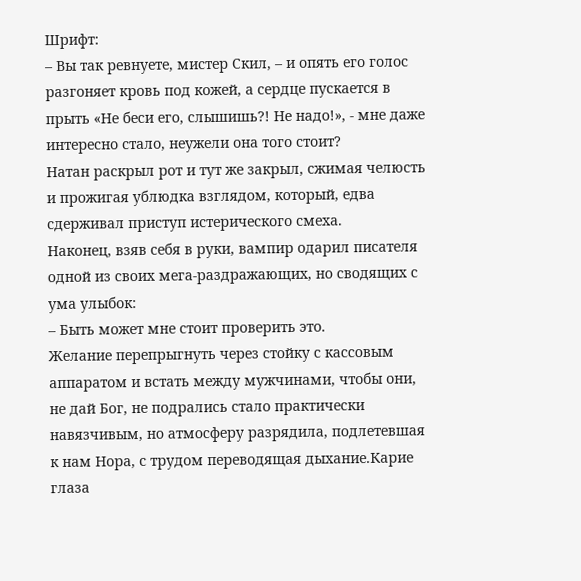Шрифт:
– Вы так ревнуете, мистер Скил, – и опять его голос разгоняет кровь под кожей, а сердце пускается в прыть «Не беси его, слышишь?! Не надо!», - мне даже интересно стало, неужели она того стоит?
Натан раскрыл рот и тут же закрыл, сжимая челюсть и прожигая ублюдка взглядом, который, едва сдерживал приступ истерического смеха.
Наконец, взяв себя в руки, вампир одарил писателя одной из своих мега-раздражающих, но сводящих с ума улыбок:
– Быть может мне стоит проверить это.
Желание перепрыгнуть через стойку с кассовым аппаратом и встать между мужчинами, чтобы они, не дай Бог, не подрались стало практически навязчивым, но атмосферу разрядила, подлетевшая к нам Нора, с трудом переводящая дыхание.Карие глаза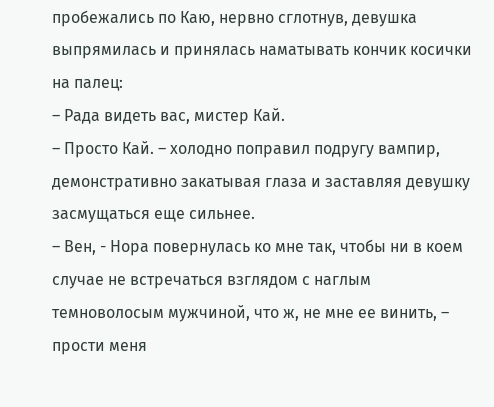пробежались по Каю, нервно сглотнув, девушка выпрямилась и принялась наматывать кончик косички на палец:
– Рада видеть вас, мистер Кай.
– Просто Кай. – холодно поправил подругу вампир, демонстративно закатывая глаза и заставляя девушку засмущаться еще сильнее.
– Вен, - Нора повернулась ко мне так, чтобы ни в коем случае не встречаться взглядом с наглым темноволосым мужчиной, что ж, не мне ее винить, – прости меня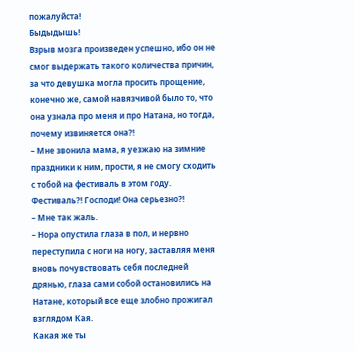пожалуйста!
Быдыдышь!
Взрыв мозга произведен успешно, ибо он не смог выдержать такого количества причин, за что девушка могла просить прощение, конечно же, самой навязчивой было то, что она узнала про меня и про Натана, но тогда, почему извиняется она?!
– Мне звонила мама, я уезжаю на зимние праздники к ним, прости, я не смогу сходить с тобой на фестиваль в этом году.
Фестиваль?! Господи! Она серьезно?!
– Мне так жаль.
– Нора опустила глаза в пол, и нервно переступила с ноги на ногу, заставляя меня вновь почувствовать себя последней дрянью, глаза сами собой остановились на Натане, который все еще злобно прожигал взглядом Кая.
Какая же ты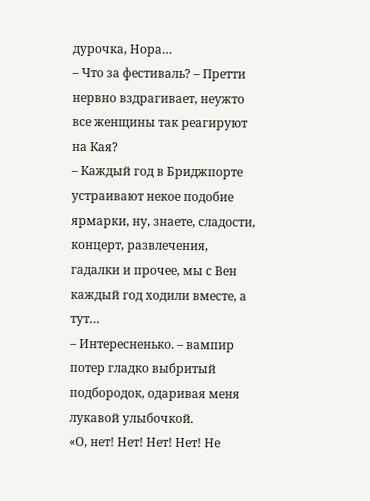дурочка, Нора…
– Что за фестиваль? – Претти нервно вздрагивает, неужто все женщины так реагируют на Кая?
– Каждый год в Бриджпорте устраивают некое подобие ярмарки, ну, знаете, сладости, концерт, развлечения, гадалки и прочее, мы с Вен каждый год ходили вместе, а тут…
– Интересненько. – вампир потер гладко выбритый подбородок, одаривая меня лукавой улыбочкой.
«О, нет! Нет! Нет! Нет! Не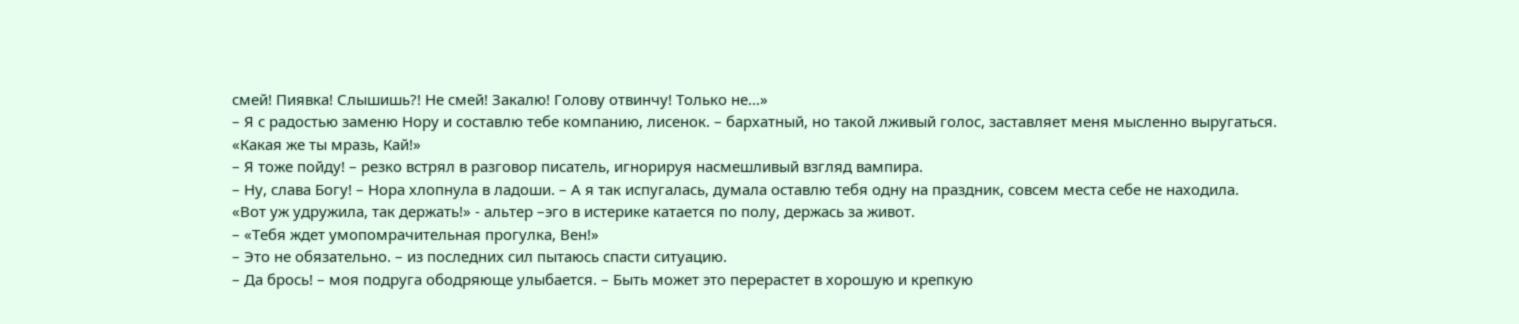смей! Пиявка! Слышишь?! Не смей! Закалю! Голову отвинчу! Только не…»
– Я с радостью заменю Нору и составлю тебе компанию, лисенок. – бархатный, но такой лживый голос, заставляет меня мысленно выругаться.
«Какая же ты мразь, Кай!»
– Я тоже пойду! – резко встрял в разговор писатель, игнорируя насмешливый взгляд вампира.
– Ну, слава Богу! – Нора хлопнула в ладоши. – А я так испугалась, думала оставлю тебя одну на праздник, совсем места себе не находила.
«Вот уж удружила, так держать!» - альтер –эго в истерике катается по полу, держась за живот.
– «Тебя ждет умопомрачительная прогулка, Вен!»
– Это не обязательно. – из последних сил пытаюсь спасти ситуацию.
– Да брось! – моя подруга ободряюще улыбается. – Быть может это перерастет в хорошую и крепкую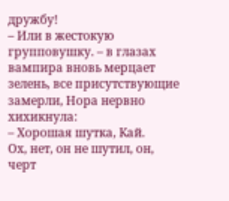дружбу!
– Или в жестокую групповушку. – в глазах вампира вновь мерцает зелень, все присутствующие замерли, Нора нервно хихикнула:
– Хорошая шутка, Кай.
Ох, нет, он не шутил, он, черт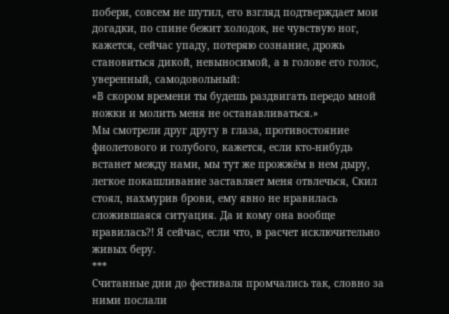побери, совсем не шутил, его взгляд подтверждает мои догадки, по спине бежит холодок, не чувствую ног, кажется, сейчас упаду, потеряю сознание, дрожь становиться дикой, невыносимой, а в голове его голос, уверенный, самодовольный:
«В скором времени ты будешь раздвигать передо мной ножки и молить меня не останавливаться.»
Мы смотрели друг другу в глаза, противостояние фиолетового и голубого, кажется, если кто-нибудь встанет между нами, мы тут же прожжём в нем дыру, легкое покашливание заставляет меня отвлечься, Скил стоял, нахмурив брови, ему явно не нравилась сложившаяся ситуация. Да и кому она вообще нравилась?! Я сейчас, если что, в расчет исключительно живых беру.
***
Считанные дни до фестиваля промчались так, словно за ними послали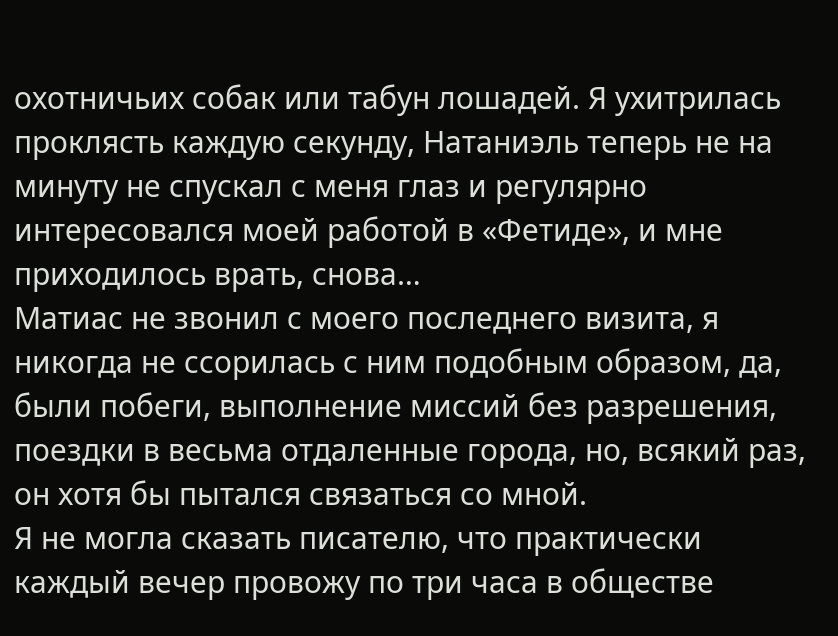охотничьих собак или табун лошадей. Я ухитрилась проклясть каждую секунду, Натаниэль теперь не на минуту не спускал с меня глаз и регулярно интересовался моей работой в «Фетиде», и мне приходилось врать, снова…
Матиас не звонил с моего последнего визита, я никогда не ссорилась с ним подобным образом, да, были побеги, выполнение миссий без разрешения, поездки в весьма отдаленные города, но, всякий раз, он хотя бы пытался связаться со мной.
Я не могла сказать писателю, что практически каждый вечер провожу по три часа в обществе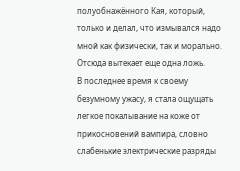полуобнажённого Кая, который, только и делал, что измывался надо мной как физически, так и морально.
Отсюда вытекает еще одна ложь.
В последнее время к своему безумному ужасу, я стала ощущать легкое покалывание на коже от прикосновений вампира, словно слабенькие электрические разряды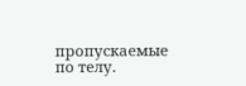пропускаемые по телу.